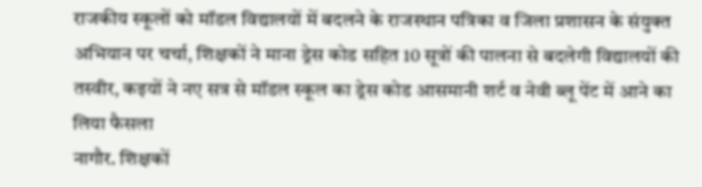राजकीय स्कूलों को मॉडल विद्यालयों में बदलने के राजस्थान पत्रिका व जिला प्रशासन के संयुक्त अभियान पर चर्चा, शिक्षकों ने माना ड्रेस कोड सहित 10 सूत्रों की पालना से बदलेगी विद्यालयों की तस्वीर, कइयों ने नए सत्र से मॉडल स्कूल का ड्रेस कोड आसमानी शर्ट व नेवी ब्लू पेंट में आने का लिया फैसला
नागौर. शिक्षकों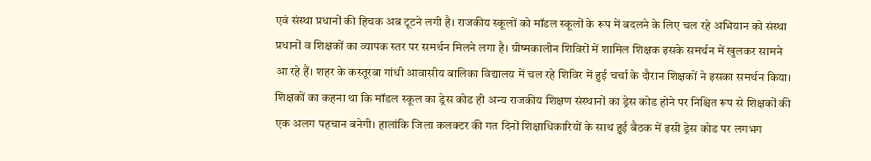एवं संस्था प्रधानों की हिचक अब टूटने लगी है। राजकीय स्कूलों को मॉडल स्कूलों के रूप में बदलने के लिए चल रहे अभियान को संस्था प्रधानों व शिक्षकों का व्यापक स्तर पर समर्थन मिलने लगा है। ग्रीष्मकालीन शिविरों में शामिल शिक्षक इसके समर्थन में खुलकर सामने आ रहे हैं। शहर के कस्तूरबा गांधी आवासीय बालिका विद्यालय में चल रहे शिविर में हुई चर्चा के दौरान शिक्षकों ने इसका समर्थन किया। शिक्षकों का कहना था कि मॉडल स्कूल का ड्रेस कोड ही अन्य राजकीय शिक्षण संस्थानों का ड्रेस कोड होने पर निश्चित रूप से शिक्षकों की एक अलग पहचान बनेगी। हालांकि जिला कलक्टर की गत दिनों शिक्षाधिकारियों के साथ हुई बैठक में इसी ड्रेस कोड पर लगभग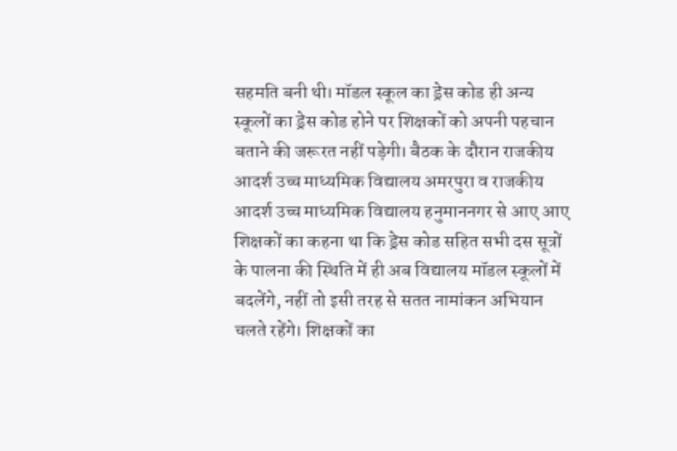सहमति बनी थी। मॉडल स्कूल का ड्रेस कोड ही अन्य स्कूलों का ड्रेस कोड होने पर शिक्षकों को अपनी पहचान बताने की जरूरत नहीं पड़ेगी। बैठक के दौरान राजकीय आदर्श उच्च माध्यमिक विद्यालय अमरपुरा व राजकीय आदर्श उच्च माध्यमिक विद्यालय हनुमाननगर से आए आए शिक्षकों का कहना था कि ड्रेस कोड सहित सभी दस सूत्रों के पालना की स्थिति में ही अब विद्यालय मॉडल स्कूलों में बदलेंगे, नहीं तो इसी तरह से सतत नामांकन अभियान चलते रहेंगे। शिक्षकों का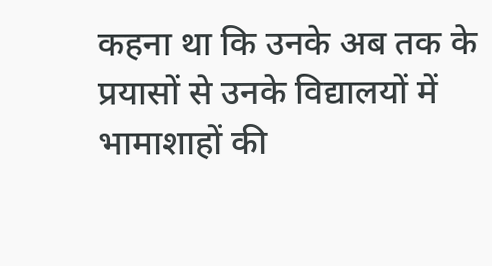कहना था कि उनके अब तक के प्रयासों से उनके विद्यालयों में भामाशाहों की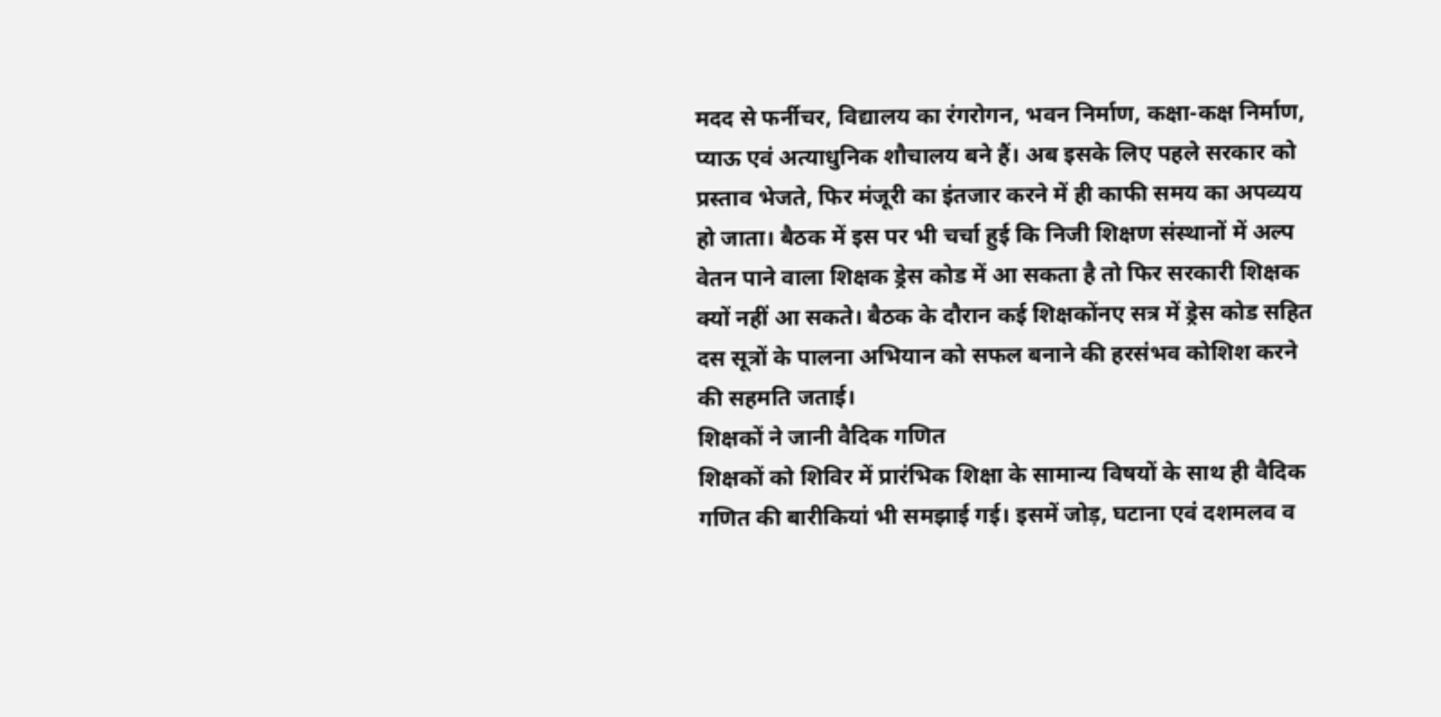मदद से फर्नीचर, विद्यालय का रंगरोगन, भवन निर्माण, कक्षा-कक्ष निर्माण, प्याऊ एवं अत्याधुनिक शौचालय बने हैं। अब इसके लिए पहले सरकार को प्रस्ताव भेजते, फिर मंजूरी का इंतजार करने में ही काफी समय का अपव्यय हो जाता। बैठक में इस पर भी चर्चा हुई कि निजी शिक्षण संस्थानों में अल्प वेतन पाने वाला शिक्षक ड्रेस कोड में आ सकता है तो फिर सरकारी शिक्षक क्यों नहीं आ सकते। बैठक के दौरान कई शिक्षकोंनए सत्र में ड्रेस कोड सहित दस सूत्रों के पालना अभियान को सफल बनाने की हरसंभव कोशिश करने की सहमति जताई।
शिक्षकों ने जानी वैदिक गणित
शिक्षकों को शिविर में प्रारंभिक शिक्षा के सामान्य विषयों के साथ ही वैदिक गणित की बारीकियां भी समझाई गई। इसमें जोड़, घटाना एवं दशमलव व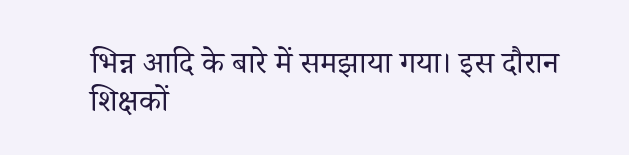भिन्न आदि के बारे में समझाया गया। इस दौरान शिक्षकों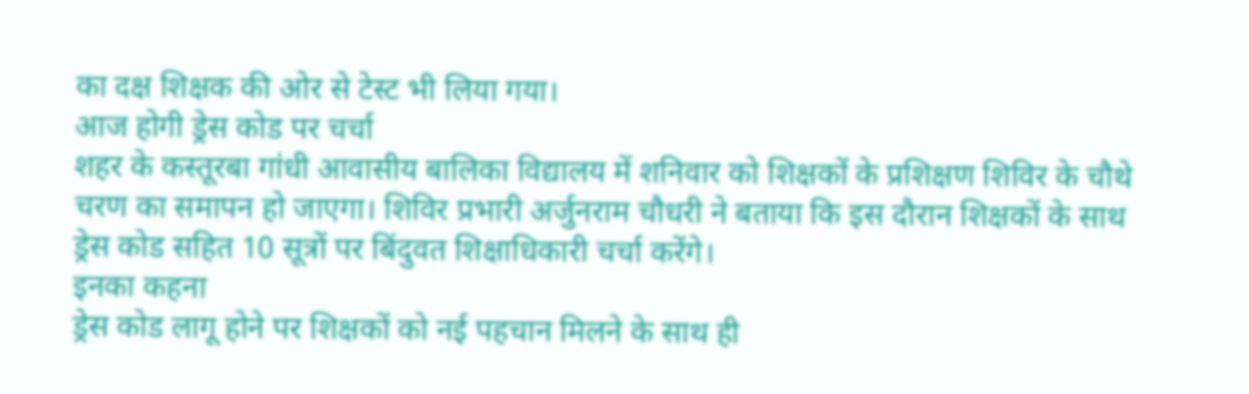का दक्ष शिक्षक की ओर से टेस्ट भी लिया गया।
आज होगी ड्रेस कोड पर चर्चा
शहर के कस्तूरबा गांधी आवासीय बालिका विद्यालय में शनिवार को शिक्षकों के प्रशिक्षण शिविर के चौथे चरण का समापन हो जाएगा। शिविर प्रभारी अर्जुनराम चौधरी ने बताया कि इस दौरान शिक्षकों के साथ ड्रेस कोड सहित 10 सूत्रों पर बिंदुवत शिक्षाधिकारी चर्चा करेंगे।
इनका कहना
ड्रेस कोड लागू होने पर शिक्षकों को नई पहचान मिलने के साथ ही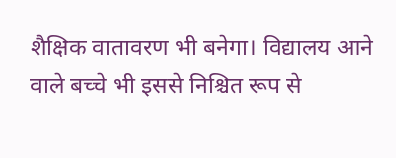शैक्षिक वातावरण भी बनेगा। विद्यालय आने वाले बच्चे भी इससे निश्चित रूप से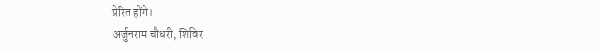प्रेरित होंगे।
अर्जुनराम चौधरी, शिविर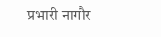प्रभारी नागौर